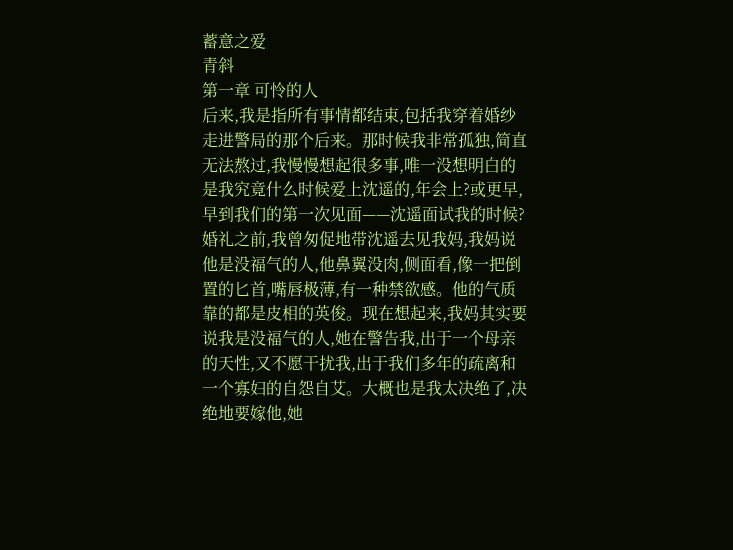蓄意之爱
青斜
第一章 可怜的人
后来,我是指所有事情都结束,包括我穿着婚纱走进警局的那个后来。那时候我非常孤独,简直无法熬过,我慢慢想起很多事,唯一没想明白的是我究竟什么时候爱上沈遥的,年会上?或更早,早到我们的第一次见面——沈遥面试我的时候?
婚礼之前,我曾匆促地带沈遥去见我妈,我妈说他是没福气的人,他鼻翼没肉,侧面看,像一把倒置的匕首,嘴唇极薄,有一种禁欲感。他的气质靠的都是皮相的英俊。现在想起来,我妈其实要说我是没福气的人,她在警告我,出于一个母亲的天性,又不愿干扰我,出于我们多年的疏离和一个寡妇的自怨自艾。大概也是我太决绝了,决绝地要嫁他,她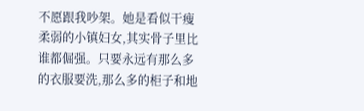不愿跟我吵架。她是看似干瘦柔弱的小镇妇女,其实骨子里比谁都倔强。只要永远有那么多的衣服要洗,那么多的柜子和地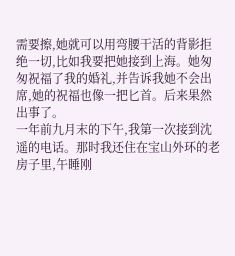需要擦,她就可以用弯腰干活的背影拒绝一切,比如我要把她接到上海。她匆匆祝福了我的婚礼,并告诉我她不会出席,她的祝福也像一把匕首。后来果然出事了。
一年前九月末的下午,我第一次接到沈遥的电话。那时我还住在宝山外环的老房子里,午睡刚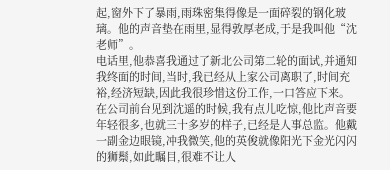起,窗外下了暴雨,雨珠密集得像是一面碎裂的钢化玻璃。他的声音垫在雨里,显得敦厚老成,于是我叫他“沈老师”。
电话里,他恭喜我通过了新北公司第二轮的面试,并通知我终面的时间,当时,我已经从上家公司离职了,时间充裕,经济短缺,因此我很珍惜这份工作,一口答应下来。
在公司前台见到沈遥的时候,我有点儿吃惊,他比声音要年轻很多,也就三十多岁的样子,已经是人事总监。他戴一副金边眼镜,冲我微笑,他的英俊就像阳光下金光闪闪的狮鬃,如此瞩目,很难不让人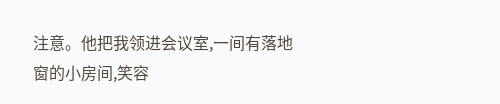注意。他把我领进会议室,一间有落地窗的小房间,笑容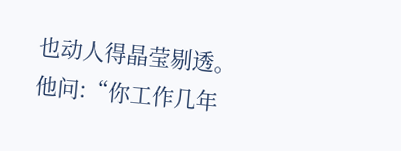也动人得晶莹剔透。
他问:“你工作几年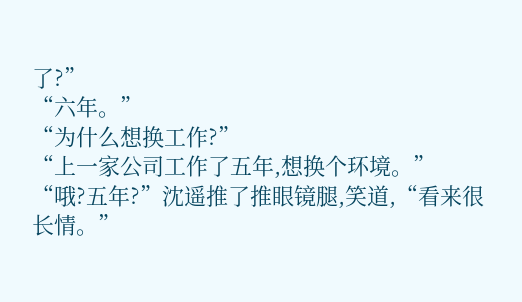了?”
“六年。”
“为什么想换工作?”
“上一家公司工作了五年,想换个环境。”
“哦?五年?”沈遥推了推眼镜腿,笑道,“看来很长情。”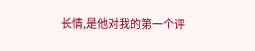长情,是他对我的第一个评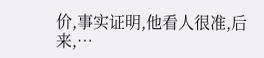价,事实证明,他看人很准,后来,…